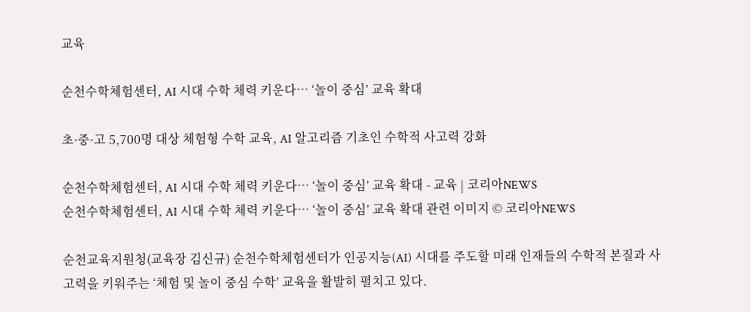교육

순천수학체험센터, AI 시대 수학 체력 키운다… ‘놀이 중심’ 교육 확대

초·중·고 5,700명 대상 체험형 수학 교육, AI 알고리즘 기초인 수학적 사고력 강화

순천수학체험센터, AI 시대 수학 체력 키운다… ‘놀이 중심’ 교육 확대 - 교육 | 코리아NEWS
순천수학체험센터, AI 시대 수학 체력 키운다… ‘놀이 중심’ 교육 확대 관련 이미지 © 코리아NEWS

순천교육지원청(교육장 김신규) 순천수학체험센터가 인공지능(AI) 시대를 주도할 미래 인재들의 수학적 본질과 사고력을 키워주는 ‘체험 및 놀이 중심 수학’ 교육을 활발히 펼치고 있다.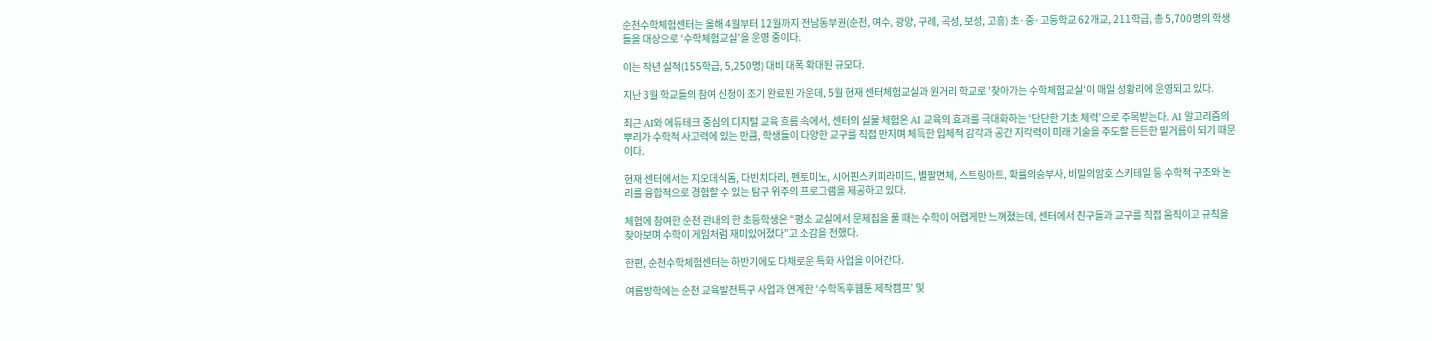순천수학체험센터는 올해 4월부터 12월까지 전남동부권(순천, 여수, 광양, 구례, 곡성, 보성, 고흥) 초·중·고등학교 62개교, 211학급, 총 5,700명의 학생들을 대상으로 ‘수학체험교실’을 운영 중이다.

이는 작년 실적(155학급, 5,250명) 대비 대폭 확대된 규모다.

지난 3월 학교들의 참여 신청이 조기 완료된 가운데, 5월 현재 센터체험교실과 원거리 학교로 '찾아가는 수학체험교실'이 매일 성황리에 운영되고 있다.

최근 AI와 에듀테크 중심의 디지털 교육 흐름 속에서, 센터의 실물 체험은 AI 교육의 효과를 극대화하는 ‘단단한 기초 체력’으로 주목받는다. AI 알고리즘의 뿌리가 수학적 사고력에 있는 만큼, 학생들이 다양한 교구를 직접 만지며 체득한 입체적 감각과 공간 지각력이 미래 기술을 주도할 든든한 밑거름이 되기 때문이다.

현재 센터에서는 지오데식돔, 다빈치다리, 펜토미노, 시어핀스키피라미드, 별팔면체, 스트링아트, 확률의승부사, 비밀의암호 스키테일 등 수학적 구조와 논리를 융합적으로 경험할 수 있는 탐구 위주의 프로그램을 제공하고 있다.

체험에 참여한 순천 관내의 한 초등학생은 “평소 교실에서 문제집을 풀 때는 수학이 어렵게만 느껴졌는데, 센터에서 친구들과 교구를 직접 움직이고 규칙을 찾아보며 수학이 게임처럼 재미있어졌다”고 소감을 전했다.

한편, 순천수학체험센터는 하반기에도 다채로운 특화 사업을 이어간다.

여름방학에는 순천 교육발전특구 사업과 연계한 ‘수학독후웹툰 제작캠프’ 및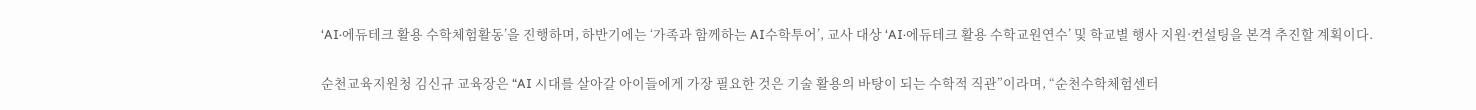‘AI·에듀테크 활용 수학체험활동’을 진행하며, 하반기에는 ‘가족과 함께하는 AI수학투어’, 교사 대상 ‘AI·에듀테크 활용 수학교원연수’ 및 학교별 행사 지원·컨설팅을 본격 추진할 계획이다.

순천교육지원청 김신규 교육장은 “AI 시대를 살아갈 아이들에게 가장 필요한 것은 기술 활용의 바탕이 되는 수학적 직관”이라며, “순천수학체험센터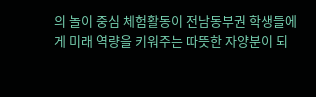의 놀이 중심 체험활동이 전남동부권 학생들에게 미래 역량을 키워주는 따뜻한 자양분이 되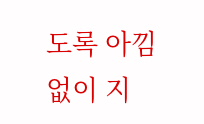도록 아낌없이 지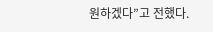원하겠다”고 전했다.